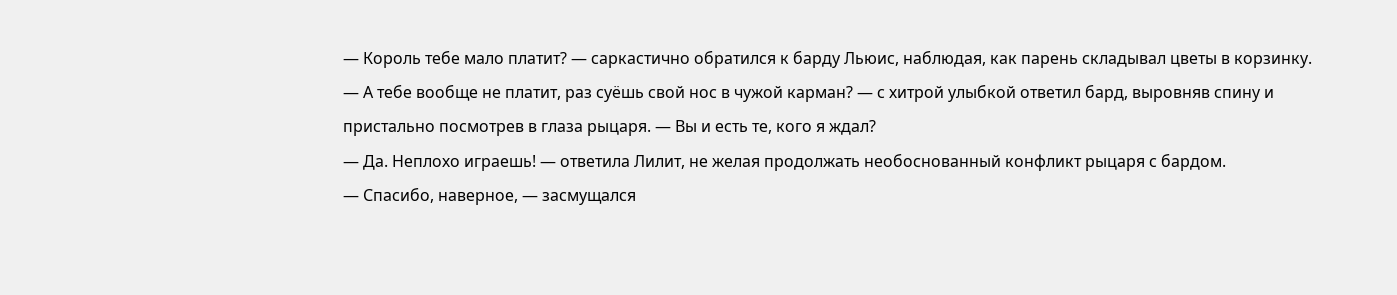— Король тебе мало платит? — саркастично обратился к барду Льюис, наблюдая, как парень складывал цветы в корзинку.
— А тебе вообще не платит, раз суёшь свой нос в чужой карман? — с хитрой улыбкой ответил бард, выровняв спину и пристально посмотрев в глаза рыцаря. — Вы и есть те, кого я ждал?
— Да. Неплохо играешь! — ответила Лилит, не желая продолжать необоснованный конфликт рыцаря с бардом.
— Спасибо, наверное, — засмущался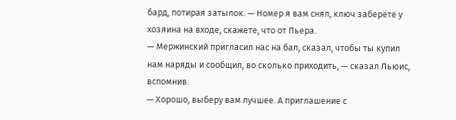бард, потирая затылок. — Номер я вам снял, ключ заберёте у хозяина на входе, скажете, что от Пьера.
— Мержинский пригласил нас на бал, сказал, чтобы ты купил нам наряды и сообщил, во сколько приходить, — сказал Льюис, вспомнив.
— Хорошо, выберу вам лучшее. А приглашение с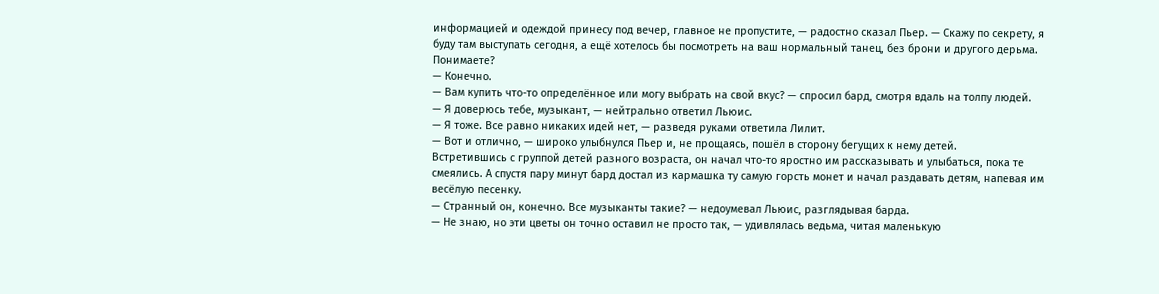информацией и одеждой принесу под вечер, главное не пропустите, — радостно сказал Пьер. — Скажу по секрету, я буду там выступать сегодня, а ещё хотелось бы посмотреть на ваш нормальный танец, без брони и другого дерьма. Понимаете?
— Конечно.
— Вам купить что-то определённое или могу выбрать на свой вкус? — спросил бард, смотря вдаль на толпу людей.
— Я доверюсь тебе, музыкант, — нейтрально ответил Льюис.
— Я тоже. Все равно никаких идей нет, — разведя руками ответила Лилит.
— Вот и отлично, — широко улыбнулся Пьер и, не прощаясь, пошёл в сторону бегущих к нему детей.
Встретившись с группой детей разного возраста, он начал что-то яростно им рассказывать и улыбаться, пока те смеялись. А спустя пару минут бард достал из кармашка ту самую горсть монет и начал раздавать детям, напевая им весёлую песенку.
— Странный он, конечно. Все музыканты такие? — недоумевал Льюис, разглядывая барда.
— Не знаю, но эти цветы он точно оставил не просто так, — удивлялась ведьма, читая маленькую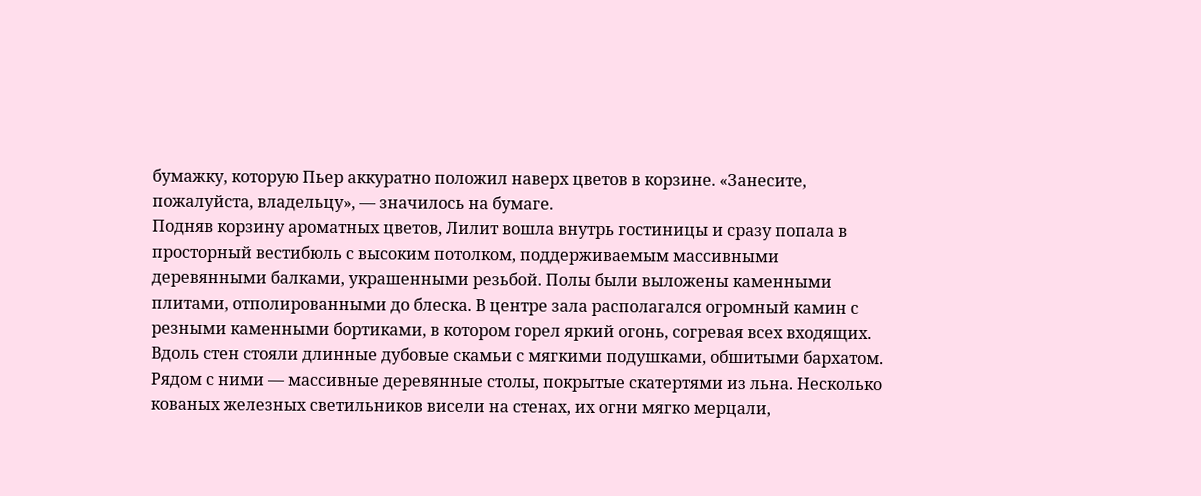бумажку, которую Пьер аккуратно положил наверх цветов в корзине. «Занесите, пожалуйста, владельцу», — значилось на бумаге.
Подняв корзину ароматных цветов, Лилит вошла внутрь гостиницы и сразу попала в просторный вестибюль с высоким потолком, поддерживаемым массивными деревянными балками, украшенными резьбой. Полы были выложены каменными плитами, отполированными до блеска. В центре зала располагался огромный камин с резными каменными бортиками, в котором горел яркий огонь, согревая всех входящих. Вдоль стен стояли длинные дубовые скамьи с мягкими подушками, обшитыми бархатом. Рядом с ними — массивные деревянные столы, покрытые скатертями из льна. Несколько кованых железных светильников висели на стенах, их огни мягко мерцали,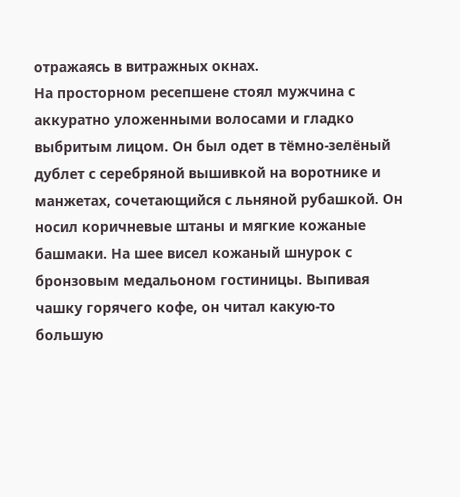отражаясь в витражных окнах.
На просторном ресепшене стоял мужчина с аккуратно уложенными волосами и гладко выбритым лицом. Он был одет в тёмно-зелёный дублет с серебряной вышивкой на воротнике и манжетах, сочетающийся с льняной рубашкой. Он носил коричневые штаны и мягкие кожаные башмаки. На шее висел кожаный шнурок с бронзовым медальоном гостиницы. Выпивая чашку горячего кофе, он читал какую-то большую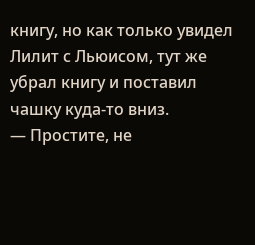книгу, но как только увидел Лилит с Льюисом, тут же убрал книгу и поставил чашку куда-то вниз.
— Простите, не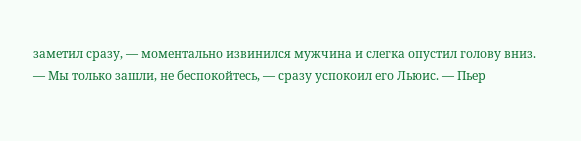заметил сразу, — моментально извинился мужчина и слегка опустил голову вниз.
— Мы только зашли, не беспокойтесь, — сразу успокоил его Льюис. — Пьер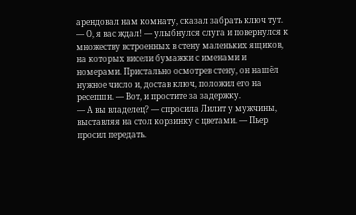арендовал нам комнату, сказал забрать ключ тут.
— О, я вас ждал! — улыбнулся слуга и повернулся к множеству встроенных в стену маленьких ящиков, на которых висели бумажки с именами и номерами. Пристально осмотрев стену, он нашёл нужное число и, достав ключ, положил его на ресепшн. — Вот, и простите за задержку.
— А вы владелец? — спросила Лилит у мужчины, выставляя на стол корзинку с цветами. — Пьер просил передать.